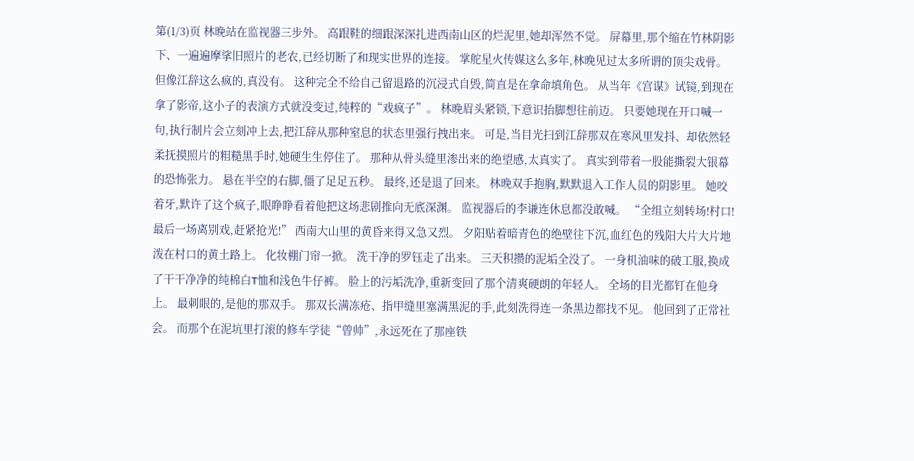第(1/3)页 林晚站在监视器三步外。 高跟鞋的细跟深深扎进西南山区的烂泥里,她却浑然不觉。 屏幕里,那个缩在竹林阴影下、一遍遍摩挲旧照片的老农,已经切断了和现实世界的连接。 掌舵星火传媒这么多年,林晚见过太多所谓的顶尖戏骨。 但像江辞这么疯的,真没有。 这种完全不给自己留退路的沉浸式自毁,简直是在拿命填角色。 从当年《宫谋》试镜,到现在拿了影帝,这小子的表演方式就没变过,纯粹的“戏疯子”。 林晚眉头紧锁,下意识抬脚想往前迈。 只要她现在开口喊一句,执行制片会立刻冲上去,把江辞从那种窒息的状态里强行拽出来。 可是,当目光扫到江辞那双在寒风里发抖、却依然轻柔抚摸照片的粗糙黑手时,她硬生生停住了。 那种从骨头缝里渗出来的绝望感,太真实了。 真实到带着一股能撕裂大银幕的恐怖张力。 悬在半空的右脚,僵了足足五秒。 最终,还是退了回来。 林晚双手抱胸,默默退入工作人员的阴影里。 她咬着牙,默许了这个疯子,眼睁睁看着他把这场悲剧推向无底深渊。 监视器后的李谦连休息都没敢喊。 “全组立刻转场!村口!最后一场离别戏,赶紧抢光!” 西南大山里的黄昏来得又急又烈。 夕阳贴着暗青色的绝壁往下沉,血红色的残阳大片大片地泼在村口的黄土路上。 化妆棚门帘一掀。 洗干净的罗钰走了出来。 三天积攒的泥垢全没了。 一身机油味的破工服,换成了干干净净的纯棉白T恤和浅色牛仔裤。 脸上的污垢洗净,重新变回了那个清爽硬朗的年轻人。 全场的目光都钉在他身上。 最刺眼的,是他的那双手。 那双长满冻疮、指甲缝里塞满黑泥的手,此刻洗得连一条黑边都找不见。 他回到了正常社会。 而那个在泥坑里打滚的修车学徒“曾帅”,永远死在了那座铁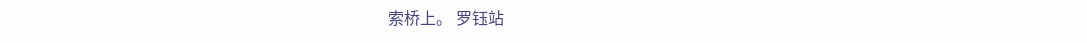索桥上。 罗钰站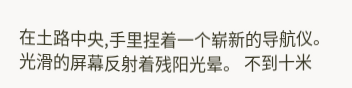在土路中央,手里捏着一个崭新的导航仪。 光滑的屏幕反射着残阳光晕。 不到十米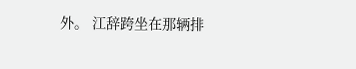外。 江辞跨坐在那辆排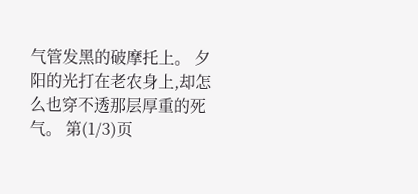气管发黑的破摩托上。 夕阳的光打在老农身上,却怎么也穿不透那层厚重的死气。 第(1/3)页